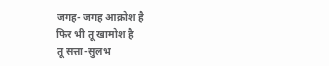जगह- जगह आक्रोश है
फिर भी तू खामोश है
तू सत्ता-सुलभ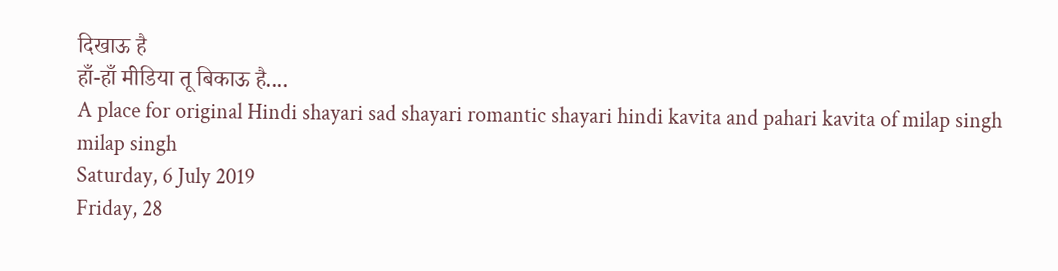दिखाऊ है
हाँ-हाँ मीडिया तू बिकाऊ है....
A place for original Hindi shayari sad shayari romantic shayari hindi kavita and pahari kavita of milap singh
milap singh
Saturday, 6 July 2019
Friday, 28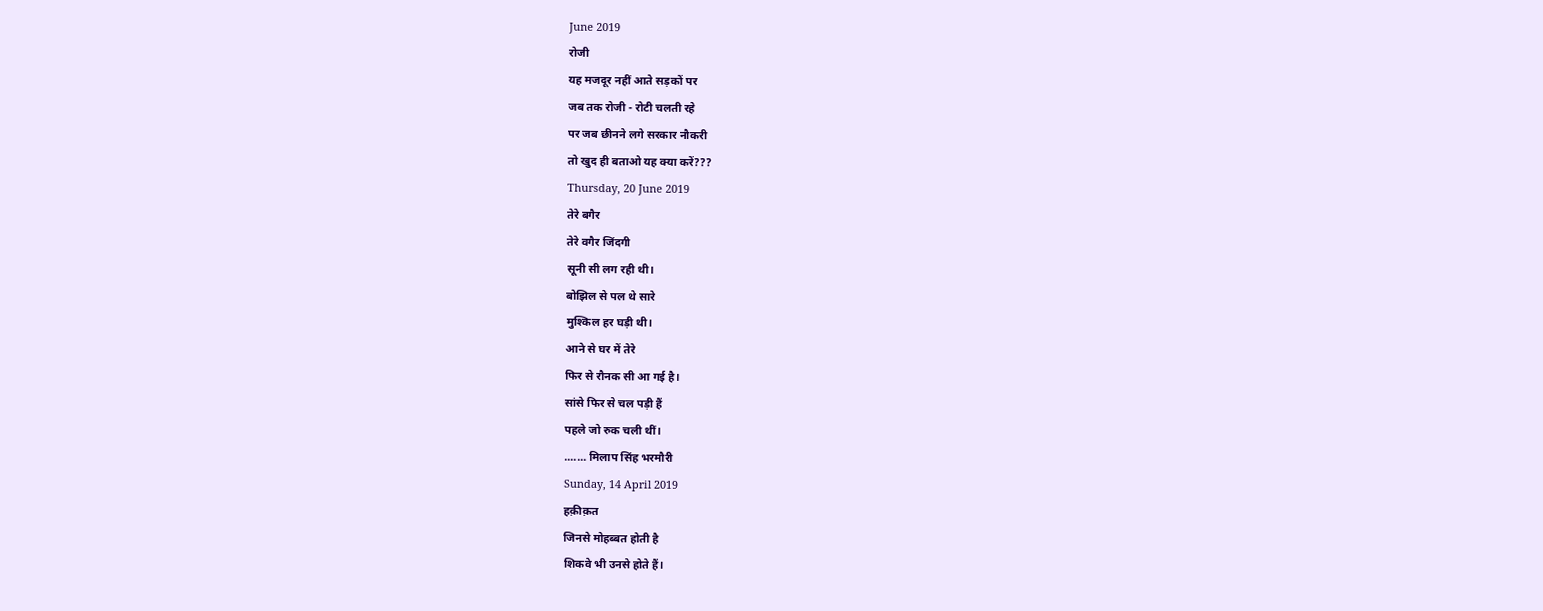June 2019
रोजी
यह मजदूर नहीं आते सड़कों पर
जब तक रोजी - रोटी चलती रहे
पर जब छीनने लगे सरकार नौकरी
तो खुद ही बताओ यह क्या करें???
Thursday, 20 June 2019
तेरे बगैर
तेरे वगैर जिंदगी
सूनी सी लग रही थी।
बोझिल से पल थे सारे
मुश्किल हर घड़ी थी।
आने से घर में तेरे
फिर से रौनक सी आ गई है।
सांसे फिर से चल पड़ी हैं
पहले जो रुक चली थीं।
....... मिलाप सिंह भरमौरी
Sunday, 14 April 2019
हक़ीक़त
जिनसे मोहब्बत होती है
शिकवे भी उनसे होते हैं।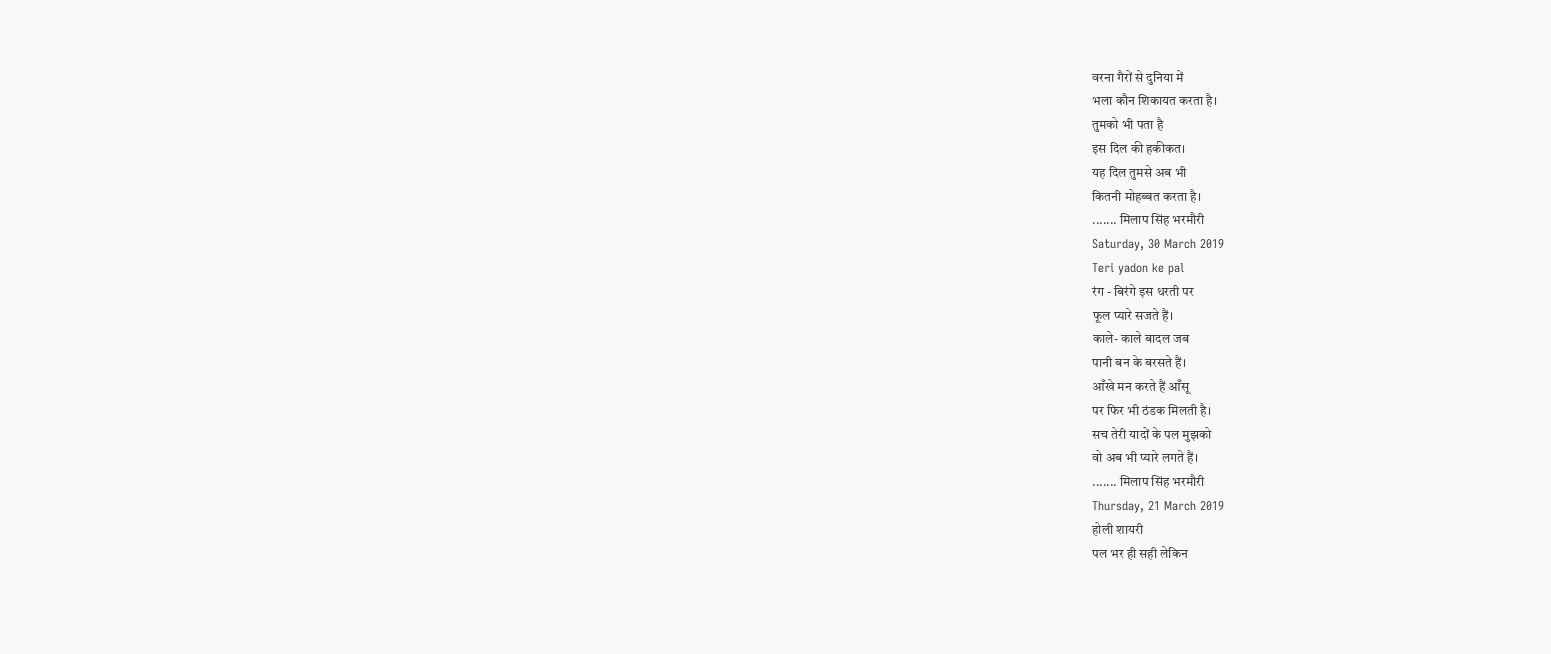वरना गैरों से दुनिया में
भला कौन शिकायत करता है।
तुमको भी पता है
इस दिल की हकीकत।
यह दिल तुमसे अब भी
कितनी मोहब्बत करता है।
....... मिलाप सिंह भरमौरी
Saturday, 30 March 2019
Teri yadon ke pal
रंग - बिरंगे इस धरती पर
फूल प्यारे सजते हैं।
काले- काले बादल जब
पानी बन के बरसते हैं।
आँखे मन करते हैं आँसू
पर फिर भी ठंडक मिलती है।
सच तेरी यादों के पल मुझको
वो अब भी प्यारे लगते हैं।
....... मिलाप सिंह भरमौरी
Thursday, 21 March 2019
होली शायरी
पल भर ही सही लेकिन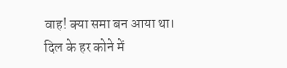वाह! क्या समा बन आया था।
दिल के हर कोने में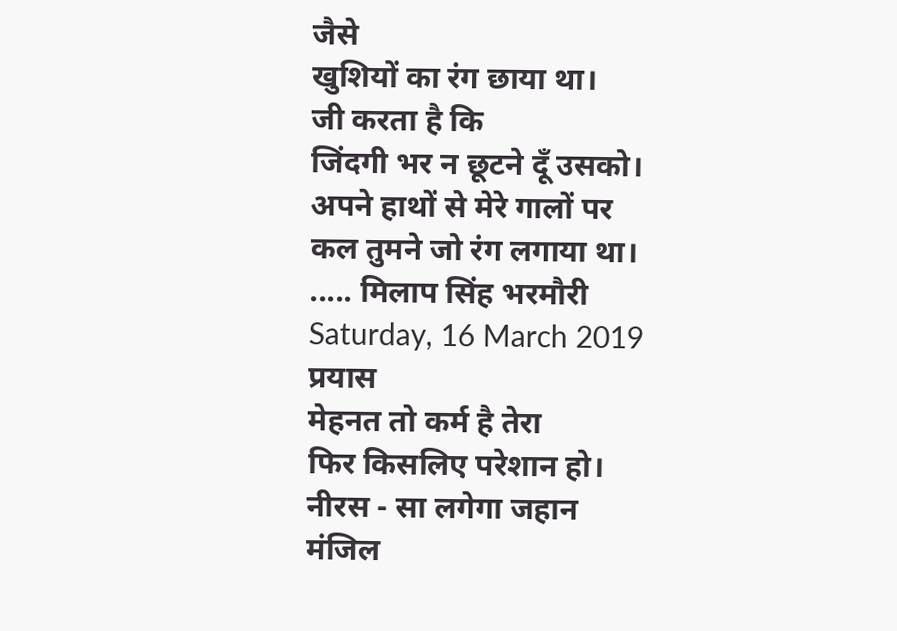जैसे
खुशियों का रंग छाया था।
जी करता है कि
जिंदगी भर न छूटने दूँ उसको।
अपने हाथों से मेरे गालों पर
कल तुमने जो रंग लगाया था।
..... मिलाप सिंह भरमौरी
Saturday, 16 March 2019
प्रयास
मेहनत तो कर्म है तेरा
फिर किसलिए परेशान हो।
नीरस - सा लगेगा जहान
मंजिल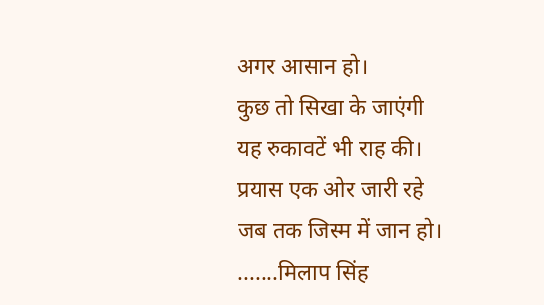अगर आसान हो।
कुछ तो सिखा के जाएंगी
यह रुकावटें भी राह की।
प्रयास एक ओर जारी रहे
जब तक जिस्म में जान हो।
.......मिलाप सिंह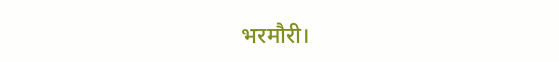भरमौरी।